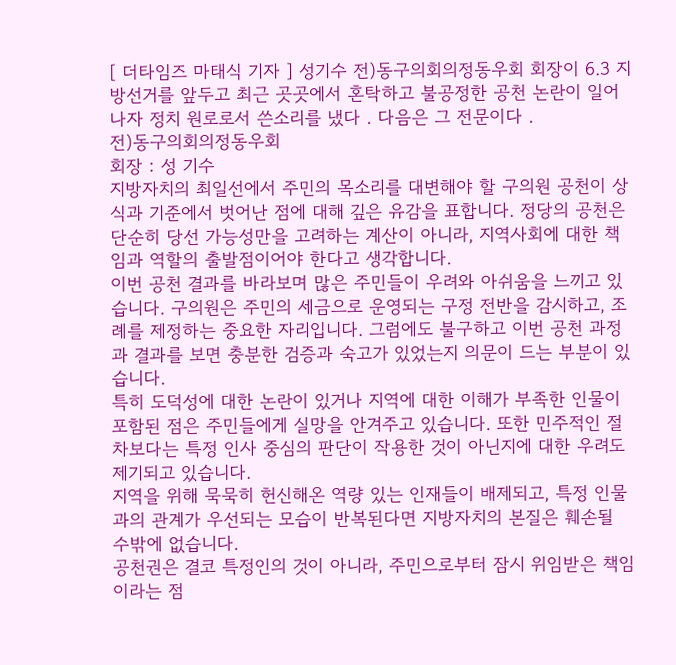[ 더타임즈 마태식 기자 ] 성기수 전)동구의회의정동우회 회장이 6.3 지방선거를 앞두고 최근 곳곳에서 혼탁하고 불공정한 공천 논란이 일어나자 정치 원로로서 쓴소리를 냈다 . 다음은 그 전문이다 .
전)동구의회의정동우회
회장 : 성 기수
지방자치의 최일선에서 주민의 목소리를 대변해야 할 구의원 공천이 상식과 기준에서 벗어난 점에 대해 깊은 유감을 표합니다. 정당의 공천은 단순히 당선 가능성만을 고려하는 계산이 아니라, 지역사회에 대한 책임과 역할의 출발점이어야 한다고 생각합니다.
이번 공천 결과를 바라보며 많은 주민들이 우려와 아쉬움을 느끼고 있습니다. 구의원은 주민의 세금으로 운영되는 구정 전반을 감시하고, 조례를 제정하는 중요한 자리입니다. 그럼에도 불구하고 이번 공천 과정과 결과를 보면 충분한 검증과 숙고가 있었는지 의문이 드는 부분이 있습니다.
특히 도덕성에 대한 논란이 있거나 지역에 대한 이해가 부족한 인물이 포함된 점은 주민들에게 실망을 안겨주고 있습니다. 또한 민주적인 절차보다는 특정 인사 중심의 판단이 작용한 것이 아닌지에 대한 우려도 제기되고 있습니다.
지역을 위해 묵묵히 헌신해온 역량 있는 인재들이 배제되고, 특정 인물과의 관계가 우선되는 모습이 반복된다면 지방자치의 본질은 훼손될 수밖에 없습니다.
공천권은 결코 특정인의 것이 아니라, 주민으로부터 잠시 위임받은 책임이라는 점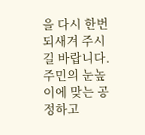을 다시 한번 되새겨 주시길 바랍니다. 주민의 눈높이에 맞는 공정하고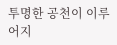투명한 공천이 이루어지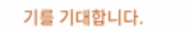기를 기대합니다.